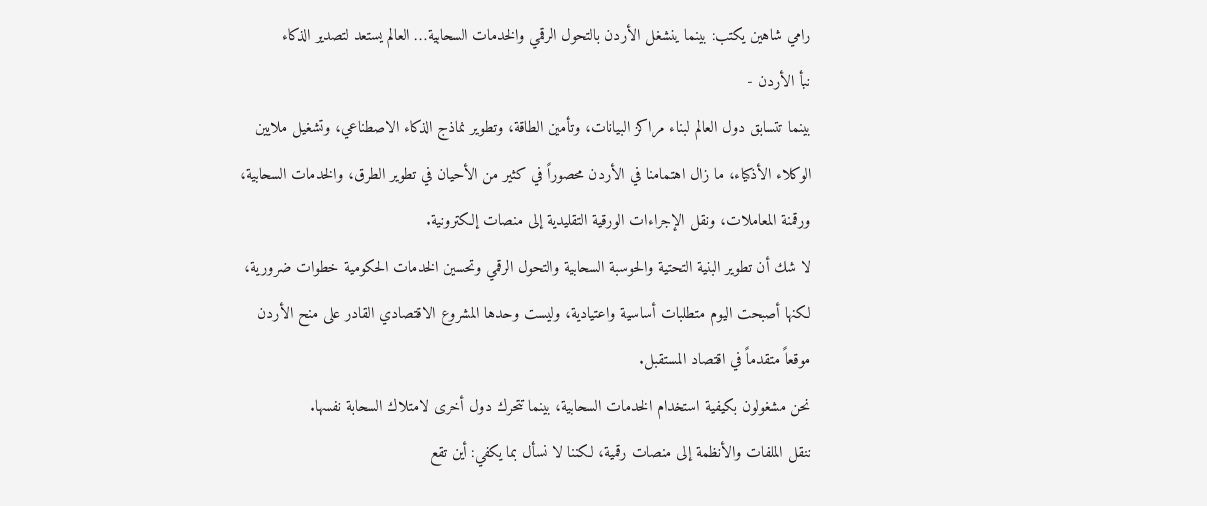رامي شاهين يكتب: بينما ينشغل الأردن بالتحول الرقمي والخدمات السحابية… العالم يستعد لتصدير الذكاء
نبأ الأردن -
بينما تتسابق دول العالم لبناء مراكز البيانات، وتأمين الطاقة، وتطوير نماذج الذكاء الاصطناعي، وتشغيل ملايين الوكلاء الأذكياء، ما زال اهتمامنا في الأردن محصوراً في كثير من الأحيان في تطوير الطرق، والخدمات السحابية، ورقمنة المعاملات، ونقل الإجراءات الورقية التقليدية إلى منصات إلكترونية.
لا شك أن تطوير البنية التحتية والحوسبة السحابية والتحول الرقمي وتحسين الخدمات الحكومية خطوات ضرورية، لكنها أصبحت اليوم متطلبات أساسية واعتيادية، وليست وحدها المشروع الاقتصادي القادر على منح الأردن موقعاً متقدماً في اقتصاد المستقبل.
نحن مشغولون بكيفية استخدام الخدمات السحابية، بينما تتحرك دول أخرى لامتلاك السحابة نفسها.
ننقل الملفات والأنظمة إلى منصات رقمية، لكننا لا نسأل بما يكفي: أين تقع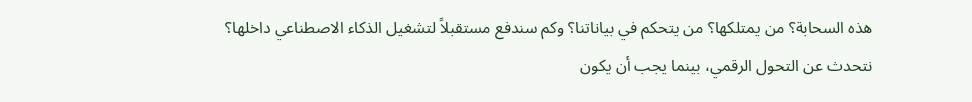هذه السحابة؟ من يمتلكها؟ من يتحكم في بياناتنا؟ وكم سندفع مستقبلاً لتشغيل الذكاء الاصطناعي داخلها؟
نتحدث عن التحول الرقمي، بينما يجب أن يكون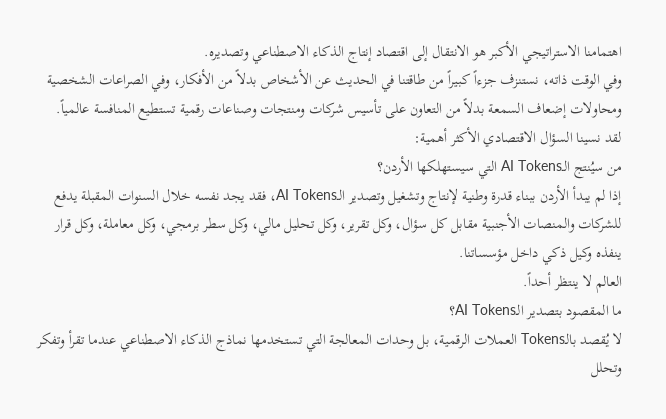اهتمامنا الاستراتيجي الأكبر هو الانتقال إلى اقتصاد إنتاج الذكاء الاصطناعي وتصديره.
وفي الوقت ذاته، نستنزف جزءاً كبيراً من طاقتنا في الحديث عن الأشخاص بدلاً من الأفكار، وفي الصراعات الشخصية ومحاولات إضعاف السمعة بدلاً من التعاون على تأسيس شركات ومنتجات وصناعات رقمية تستطيع المنافسة عالمياً.
لقد نسينا السؤال الاقتصادي الأكثر أهمية:
من سيُنتج الـAI Tokens التي سيستهلكها الأردن؟
إذا لم يبدأ الأردن ببناء قدرة وطنية لإنتاج وتشغيل وتصدير الـAI Tokens، فقد يجد نفسه خلال السنوات المقبلة يدفع للشركات والمنصات الأجنبية مقابل كل سؤال، وكل تقرير، وكل تحليل مالي، وكل سطر برمجي، وكل معاملة، وكل قرار ينفذه وكيل ذكي داخل مؤسساتنا.
العالم لا ينتظر أحداً.
ما المقصود بتصدير الـAI Tokens؟
لا يُقصد بالـTokens العملات الرقمية، بل وحدات المعالجة التي تستخدمها نماذج الذكاء الاصطناعي عندما تقرأ وتفكر وتحلل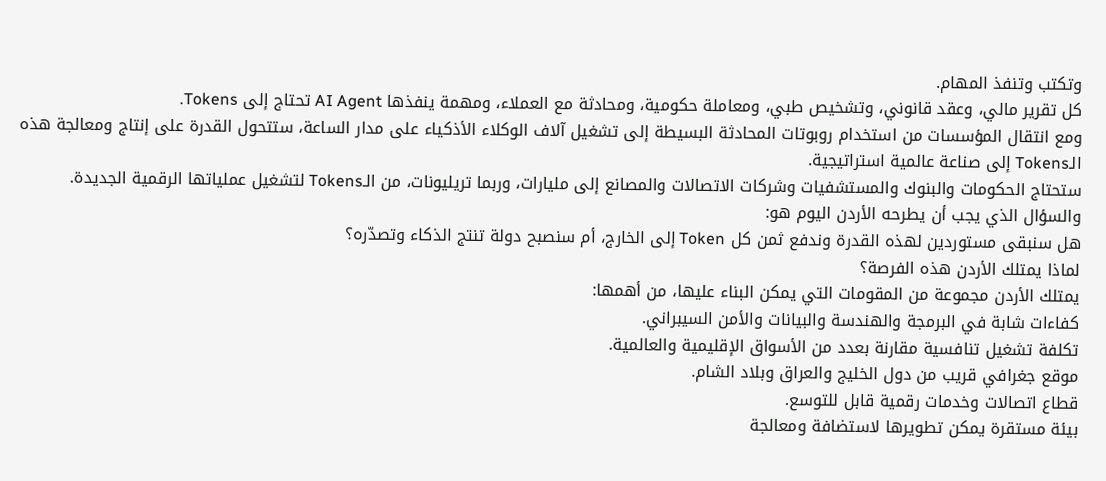وتكتب وتنفذ المهام.
كل تقرير مالي، وعقد قانوني، وتشخيص طبي، ومعاملة حكومية، ومحادثة مع العملاء، ومهمة ينفذها AI Agent تحتاج إلى Tokens.
ومع انتقال المؤسسات من استخدام روبوتات المحادثة البسيطة إلى تشغيل آلاف الوكلاء الأذكياء على مدار الساعة، ستتحول القدرة على إنتاج ومعالجة هذه الـTokens إلى صناعة عالمية استراتيجية.
ستحتاج الحكومات والبنوك والمستشفيات وشركات الاتصالات والمصانع إلى مليارات، وربما تريليونات، من الـTokens لتشغيل عملياتها الرقمية الجديدة.
والسؤال الذي يجب أن يطرحه الأردن اليوم هو:
هل سنبقى مستوردين لهذه القدرة وندفع ثمن كل Token إلى الخارج، أم سنصبح دولة تنتج الذكاء وتصدّره؟
لماذا يمتلك الأردن هذه الفرصة؟
يمتلك الأردن مجموعة من المقومات التي يمكن البناء عليها، من أهمها:
كفاءات شابة في البرمجة والهندسة والبيانات والأمن السيبراني.
تكلفة تشغيل تنافسية مقارنة بعدد من الأسواق الإقليمية والعالمية.
موقع جغرافي قريب من دول الخليج والعراق وبلاد الشام.
قطاع اتصالات وخدمات رقمية قابل للتوسع.
بيئة مستقرة يمكن تطويرها لاستضافة ومعالجة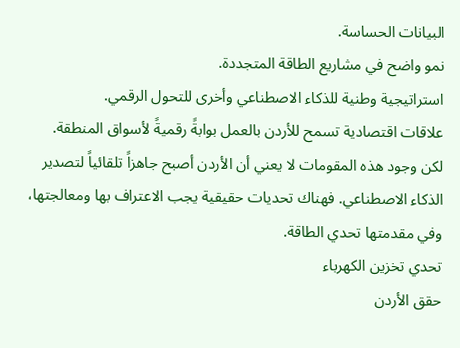البيانات الحساسة.
نمو واضح في مشاريع الطاقة المتجددة.
استراتيجية وطنية للذكاء الاصطناعي وأخرى للتحول الرقمي.
علاقات اقتصادية تسمح للأردن بالعمل بوابةً رقميةً لأسواق المنطقة.
لكن وجود هذه المقومات لا يعني أن الأردن أصبح جاهزاً تلقائياً لتصدير الذكاء الاصطناعي. فهناك تحديات حقيقية يجب الاعتراف بها ومعالجتها، وفي مقدمتها تحدي الطاقة.
تحدي تخزين الكهرباء
حقق الأردن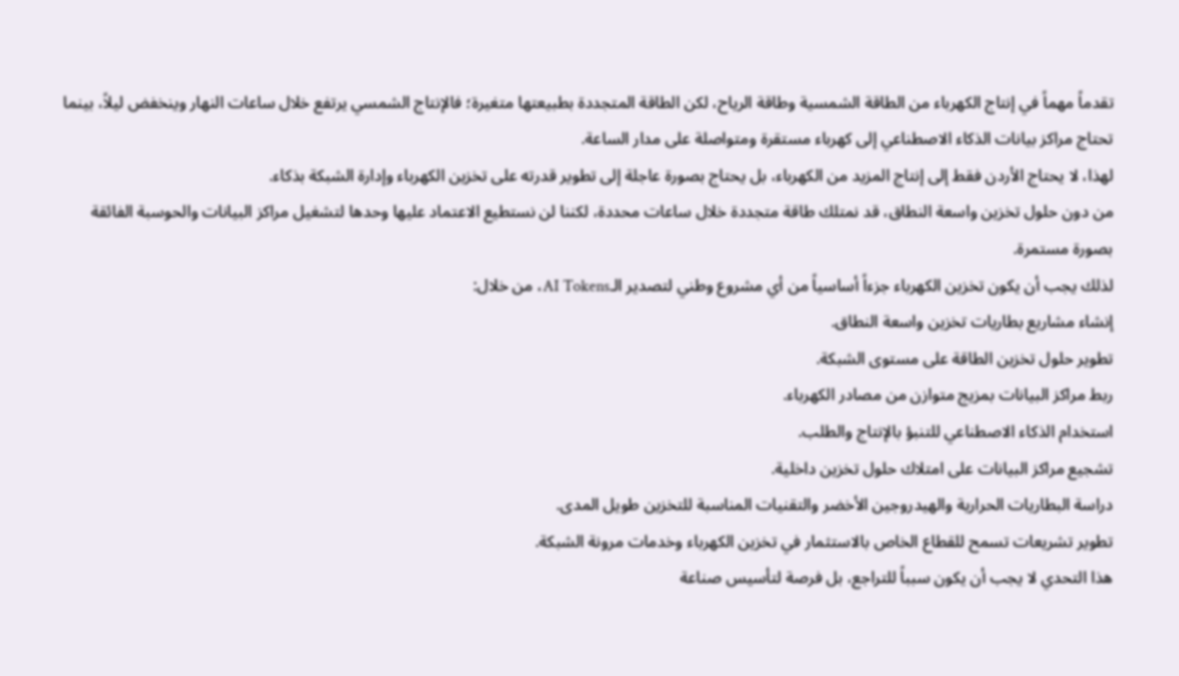تقدماً مهماً في إنتاج الكهرباء من الطاقة الشمسية وطاقة الرياح، لكن الطاقة المتجددة بطبيعتها متغيرة؛ فالإنتاج الشمسي يرتفع خلال ساعات النهار وينخفض ليلاً، بينما تحتاج مراكز بيانات الذكاء الاصطناعي إلى كهرباء مستقرة ومتواصلة على مدار الساعة.
لهذا، لا يحتاج الأردن فقط إلى إنتاج المزيد من الكهرباء، بل يحتاج بصورة عاجلة إلى تطوير قدرته على تخزين الكهرباء وإدارة الشبكة بذكاء.
من دون حلول تخزين واسعة النطاق، قد نمتلك طاقة متجددة خلال ساعات محددة، لكننا لن نستطيع الاعتماد عليها وحدها لتشغيل مراكز البيانات والحوسبة الفائقة بصورة مستمرة.
لذلك يجب أن يكون تخزين الكهرباء جزءاً أساسياً من أي مشروع وطني لتصدير الـAI Tokens، من خلال:
إنشاء مشاريع بطاريات تخزين واسعة النطاق.
تطوير حلول تخزين الطاقة على مستوى الشبكة.
ربط مراكز البيانات بمزيج متوازن من مصادر الكهرباء.
استخدام الذكاء الاصطناعي للتنبؤ بالإنتاج والطلب.
تشجيع مراكز البيانات على امتلاك حلول تخزين داخلية.
دراسة البطاريات الحرارية والهيدروجين الأخضر والتقنيات المناسبة للتخزين طويل المدى.
تطوير تشريعات تسمح للقطاع الخاص بالاستثمار في تخزين الكهرباء وخدمات مرونة الشبكة.
هذا التحدي لا يجب أن يكون سبباً للتراجع، بل فرصة لتأسيس صناعة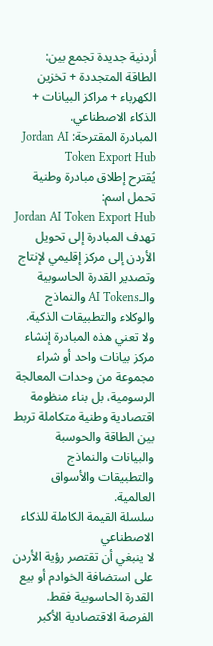أردنية جديدة تجمع بين:
الطاقة المتجددة + تخزين الكهرباء + مراكز البيانات + الذكاء الاصطناعي.
المبادرة المقترحة: Jordan AI Token Export Hub
يُقترح إطلاق مبادرة وطنية تحمل اسم:
Jordan AI Token Export Hub
تهدف المبادرة إلى تحويل الأردن إلى مركز إقليمي لإنتاج وتصدير القدرة الحاسوبية والـAI Tokens والنماذج والوكلاء والتطبيقات الذكية.
ولا تعني هذه المبادرة إنشاء مركز بيانات واحد أو شراء مجموعة من وحدات المعالجة الرسومية، بل بناء منظومة اقتصادية وطنية متكاملة تربط بين الطاقة والحوسبة والبيانات والنماذج والتطبيقات والأسواق العالمية.
سلسلة القيمة الكاملة للذكاء الاصطناعي
لا ينبغي أن تقتصر رؤية الأردن على استضافة الخوادم أو بيع القدرة الحاسوبية فقط. الفرصة الاقتصادية الأكبر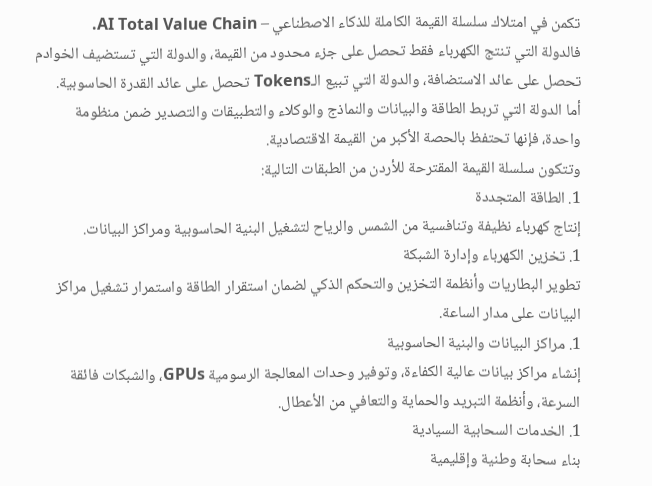تكمن في امتلاك سلسلة القيمة الكاملة للذكاء الاصطناعي – AI Total Value Chain.
فالدولة التي تنتج الكهرباء فقط تحصل على جزء محدود من القيمة، والدولة التي تستضيف الخوادم تحصل على عائد الاستضافة، والدولة التي تبيع الـTokens تحصل على عائد القدرة الحاسوبية.
أما الدولة التي تربط الطاقة والبيانات والنماذج والوكلاء والتطبيقات والتصدير ضمن منظومة واحدة، فإنها تحتفظ بالحصة الأكبر من القيمة الاقتصادية.
وتتكون سلسلة القيمة المقترحة للأردن من الطبقات التالية:
1. الطاقة المتجددة
إنتاج كهرباء نظيفة وتنافسية من الشمس والرياح لتشغيل البنية الحاسوبية ومراكز البيانات.
1. تخزين الكهرباء وإدارة الشبكة
تطوير البطاريات وأنظمة التخزين والتحكم الذكي لضمان استقرار الطاقة واستمرار تشغيل مراكز البيانات على مدار الساعة.
1. مراكز البيانات والبنية الحاسوبية
إنشاء مراكز بيانات عالية الكفاءة، وتوفير وحدات المعالجة الرسومية GPUs، والشبكات فائقة السرعة، وأنظمة التبريد والحماية والتعافي من الأعطال.
1. الخدمات السحابية السيادية
بناء سحابة وطنية وإقليمية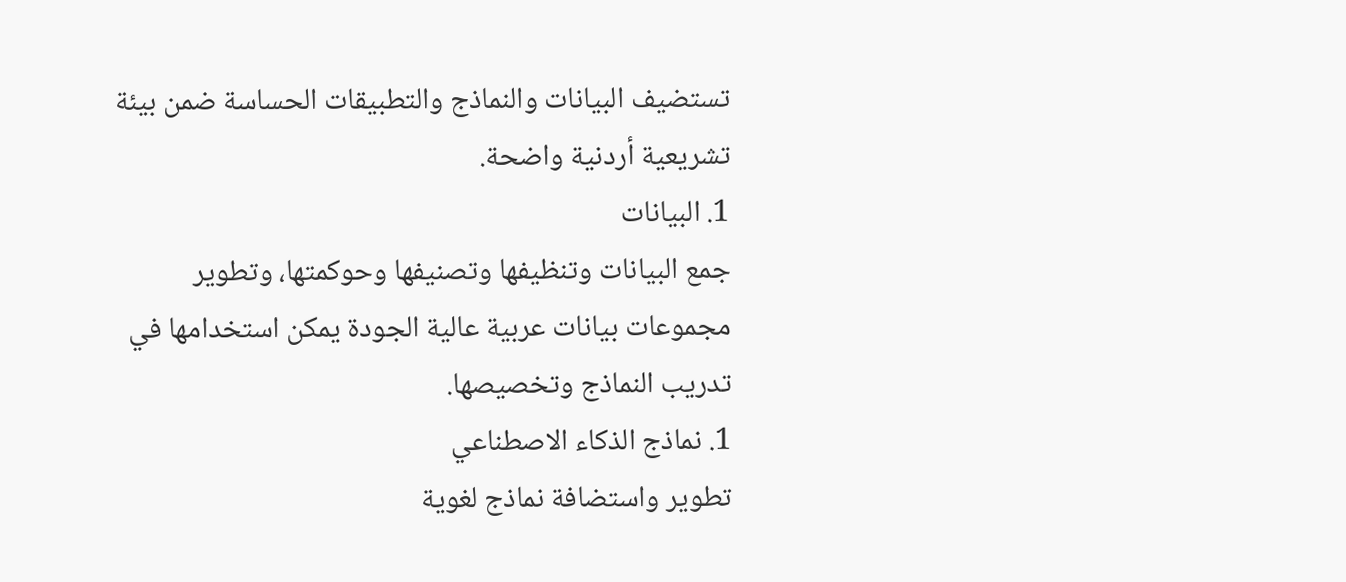تستضيف البيانات والنماذج والتطبيقات الحساسة ضمن بيئة تشريعية أردنية واضحة.
1. البيانات
جمع البيانات وتنظيفها وتصنيفها وحوكمتها، وتطوير مجموعات بيانات عربية عالية الجودة يمكن استخدامها في تدريب النماذج وتخصيصها.
1. نماذج الذكاء الاصطناعي
تطوير واستضافة نماذج لغوية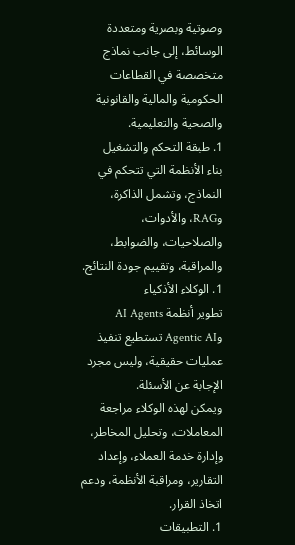وصوتية وبصرية ومتعددة الوسائط، إلى جانب نماذج متخصصة في القطاعات الحكومية والمالية والقانونية والصحية والتعليمية.
1. طبقة التحكم والتشغيل
بناء الأنظمة التي تتحكم في النماذج، وتشمل الذاكرة، وRAG، والأدوات، والصلاحيات، والضوابط، والمراقبة، وتقييم جودة النتائج.
1. الوكلاء الأذكياء
تطوير أنظمة AI Agents وAgentic AI تستطيع تنفيذ عمليات حقيقية، وليس مجرد الإجابة عن الأسئلة.
ويمكن لهذه الوكلاء مراجعة المعاملات، وتحليل المخاطر، وإدارة خدمة العملاء، وإعداد التقارير، ومراقبة الأنظمة، ودعم اتخاذ القرار.
1. التطبيقات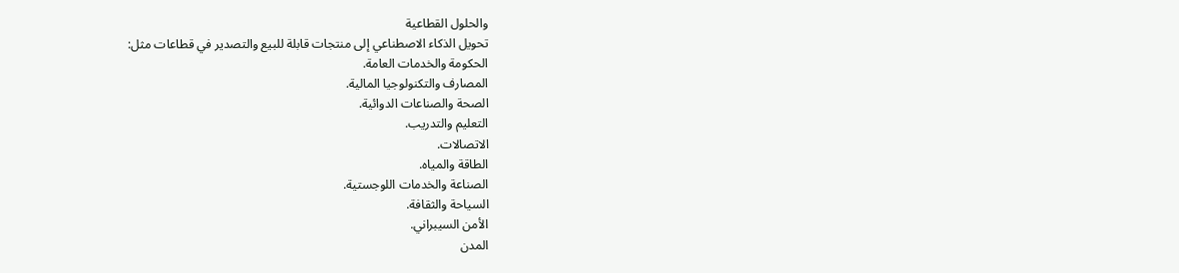والحلول القطاعية
تحويل الذكاء الاصطناعي إلى منتجات قابلة للبيع والتصدير في قطاعات مثل:
الحكومة والخدمات العامة.
المصارف والتكنولوجيا المالية.
الصحة والصناعات الدوائية.
التعليم والتدريب.
الاتصالات.
الطاقة والمياه.
الصناعة والخدمات اللوجستية.
السياحة والثقافة.
الأمن السيبراني.
المدن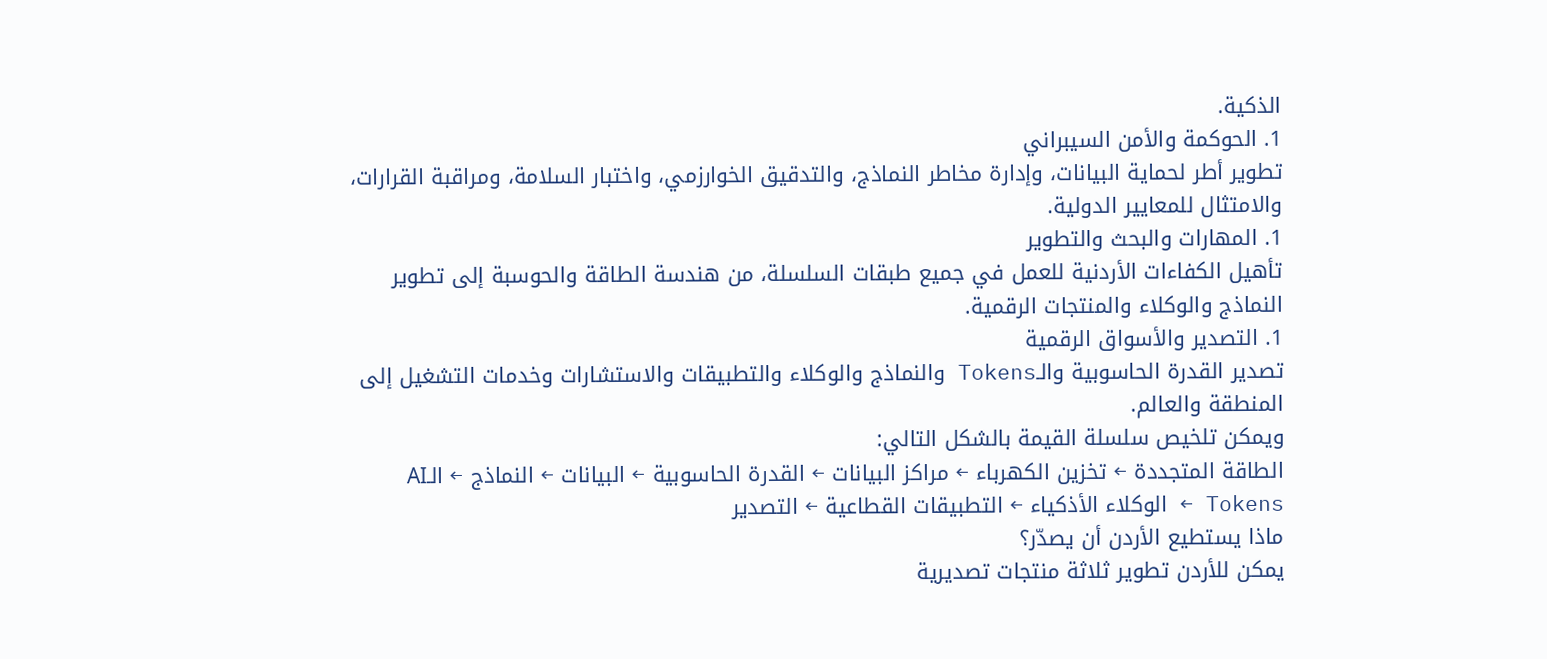الذكية.
1. الحوكمة والأمن السيبراني
تطوير أطر لحماية البيانات، وإدارة مخاطر النماذج، والتدقيق الخوارزمي، واختبار السلامة، ومراقبة القرارات، والامتثال للمعايير الدولية.
1. المهارات والبحث والتطوير
تأهيل الكفاءات الأردنية للعمل في جميع طبقات السلسلة، من هندسة الطاقة والحوسبة إلى تطوير النماذج والوكلاء والمنتجات الرقمية.
1. التصدير والأسواق الرقمية
تصدير القدرة الحاسوبية والـTokens والنماذج والوكلاء والتطبيقات والاستشارات وخدمات التشغيل إلى المنطقة والعالم.
ويمكن تلخيص سلسلة القيمة بالشكل التالي:
الطاقة المتجددة ← تخزين الكهرباء ← مراكز البيانات ← القدرة الحاسوبية ← البيانات ← النماذج ← الـAI Tokens ← الوكلاء الأذكياء ← التطبيقات القطاعية ← التصدير
ماذا يستطيع الأردن أن يصدّر؟
يمكن للأردن تطوير ثلاثة منتجات تصديرية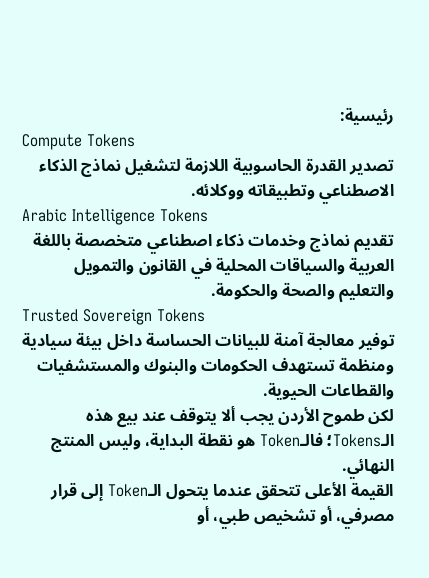رئيسية:
Compute Tokens
تصدير القدرة الحاسوبية اللازمة لتشغيل نماذج الذكاء الاصطناعي وتطبيقاته ووكلائه.
Arabic Intelligence Tokens
تقديم نماذج وخدمات ذكاء اصطناعي متخصصة باللغة العربية والسياقات المحلية في القانون والتمويل والتعليم والصحة والحكومة.
Trusted Sovereign Tokens
توفير معالجة آمنة للبيانات الحساسة داخل بيئة سيادية ومنظمة تستهدف الحكومات والبنوك والمستشفيات والقطاعات الحيوية.
لكن طموح الأردن يجب ألا يتوقف عند بيع هذه الـTokens؛ فالـToken هو نقطة البداية، وليس المنتج النهائي.
القيمة الأعلى تتحقق عندما يتحول الـToken إلى قرار مصرفي، أو تشخيص طبي، أو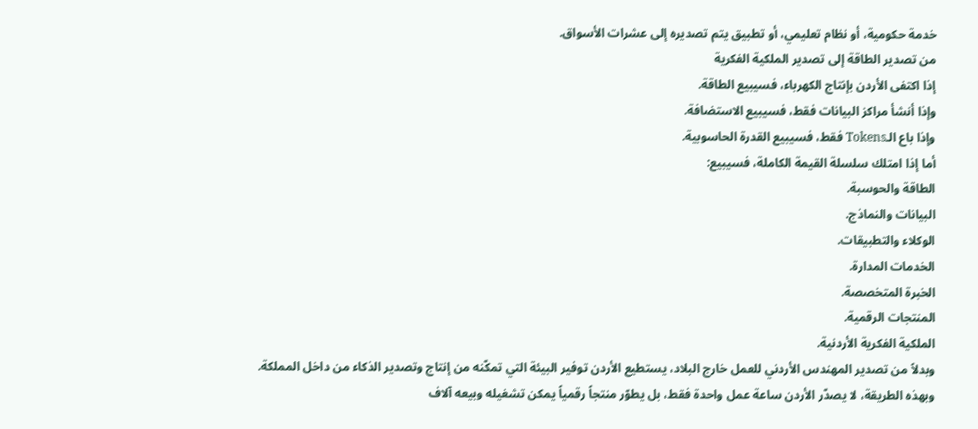خدمة حكومية، أو نظام تعليمي، أو تطبيق يتم تصديره إلى عشرات الأسواق.
من تصدير الطاقة إلى تصدير الملكية الفكرية
إذا اكتفى الأردن بإنتاج الكهرباء، فسيبيع الطاقة.
وإذا أنشأ مراكز البيانات فقط، فسيبيع الاستضافة.
وإذا باع الـTokens فقط، فسيبيع القدرة الحاسوبية.
أما إذا امتلك سلسلة القيمة الكاملة، فسيبيع:
الطاقة والحوسبة.
البيانات والنماذج.
الوكلاء والتطبيقات.
الخدمات المدارة.
الخبرة المتخصصة.
المنتجات الرقمية.
الملكية الفكرية الأردنية.
وبدلاً من تصدير المهندس الأردني للعمل خارج البلاد، يستطيع الأردن توفير البيئة التي تمكّنه من إنتاج وتصدير الذكاء من داخل المملكة.
وبهذه الطريقة، لا يصدّر الأردن ساعة عمل واحدة فقط، بل يطوّر منتجاً رقمياً يمكن تشغيله وبيعه آلاف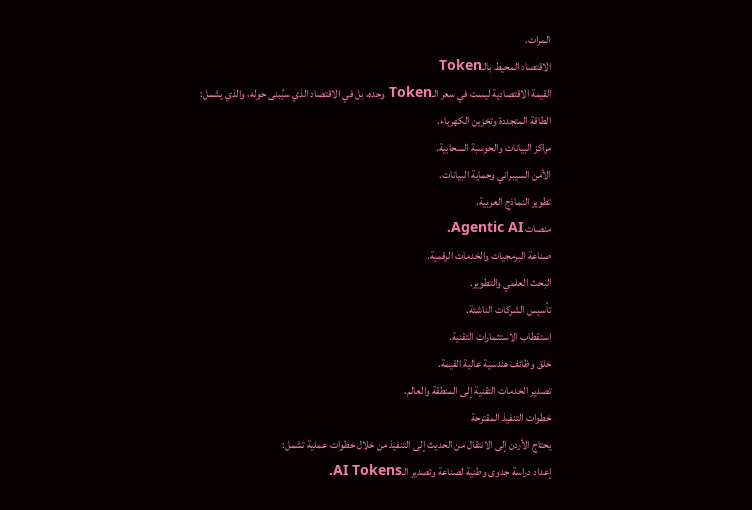المرات.
الاقتصاد المحيط بالـToken
القيمة الاقتصادية ليست في سعر الـToken وحده، بل في الاقتصاد الذي سيُبنى حوله، والذي يشمل:
الطاقة المتجددة وتخزين الكهرباء.
مراكز البيانات والحوسبة السحابية.
الأمن السيبراني وحماية البيانات.
تطوير النماذج العربية.
منصات Agentic AI.
صناعة البرمجيات والخدمات الرقمية.
البحث العلمي والتطوير.
تأسيس الشركات الناشئة.
استقطاب الاستثمارات التقنية.
خلق وظائف هندسية عالية القيمة.
تصدير الخدمات التقنية إلى المنطقة والعالم.
خطوات التنفيذ المقترحة
يحتاج الأردن إلى الانتقال من الحديث إلى التنفيذ من خلال خطوات عملية تشمل:
إعداد دراسة جدوى وطنية لصناعة وتصدير الـAI Tokens.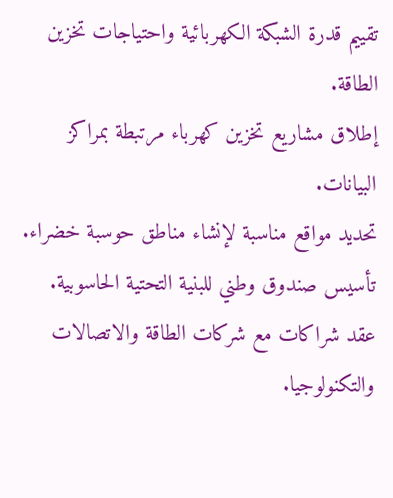تقييم قدرة الشبكة الكهربائية واحتياجات تخزين الطاقة.
إطلاق مشاريع تخزين كهرباء مرتبطة بمراكز البيانات.
تحديد مواقع مناسبة لإنشاء مناطق حوسبة خضراء.
تأسيس صندوق وطني للبنية التحتية الحاسوبية.
عقد شراكات مع شركات الطاقة والاتصالات والتكنولوجيا.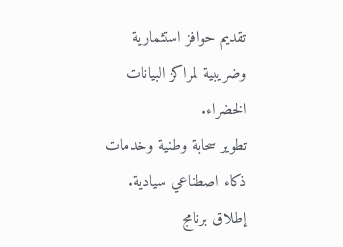تقديم حوافز استثمارية وضريبية لمراكز البيانات الخضراء.
تطوير سحابة وطنية وخدمات ذكاء اصطناعي سيادية.
إطلاق برنامج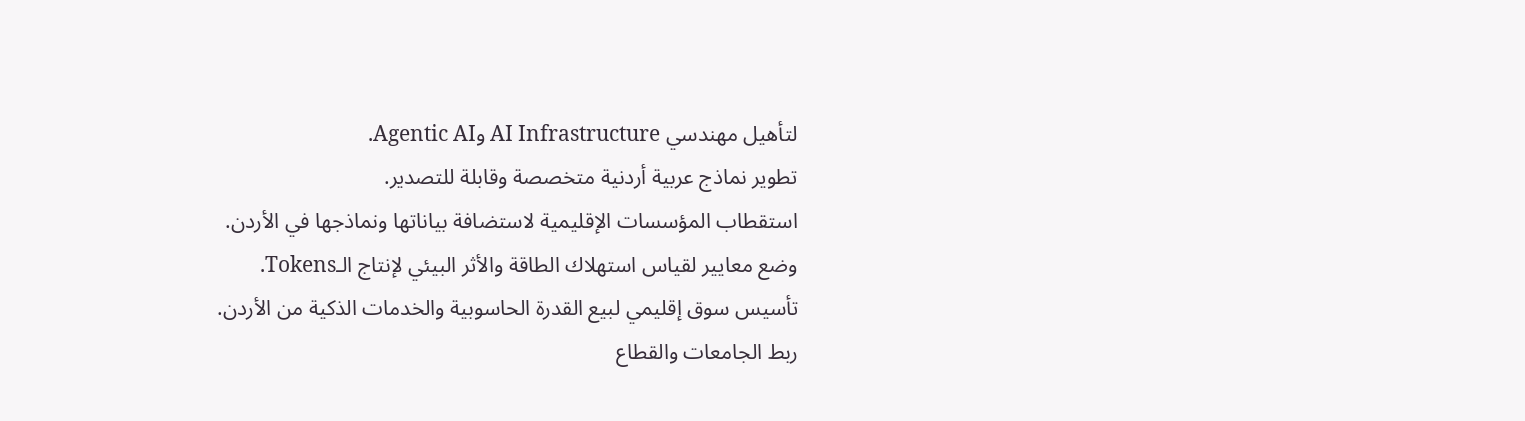لتأهيل مهندسي AI Infrastructure وAgentic AI.
تطوير نماذج عربية أردنية متخصصة وقابلة للتصدير.
استقطاب المؤسسات الإقليمية لاستضافة بياناتها ونماذجها في الأردن.
وضع معايير لقياس استهلاك الطاقة والأثر البيئي لإنتاج الـTokens.
تأسيس سوق إقليمي لبيع القدرة الحاسوبية والخدمات الذكية من الأردن.
ربط الجامعات والقطاع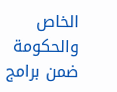الخاص والحكومة ضمن برامج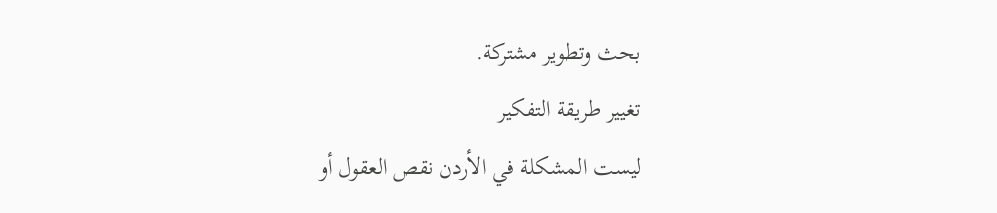بحث وتطوير مشتركة.
تغيير طريقة التفكير
ليست المشكلة في الأردن نقص العقول أو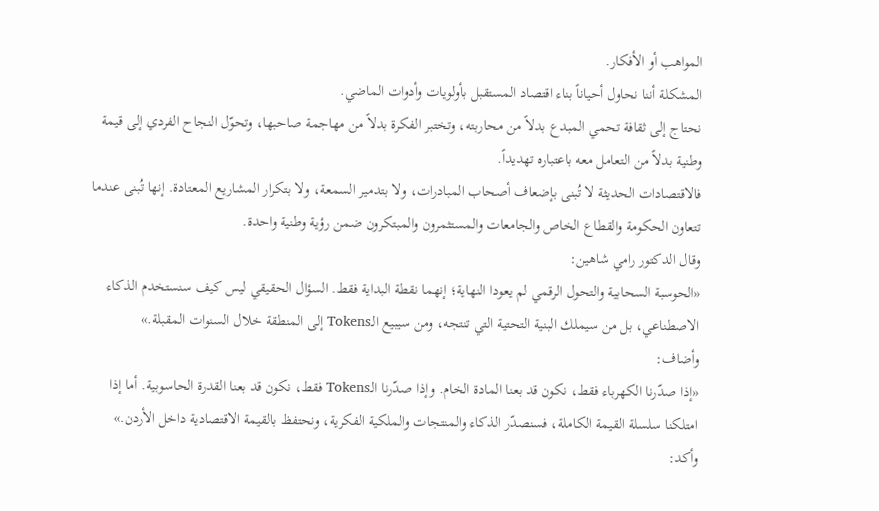المواهب أو الأفكار.
المشكلة أننا نحاول أحياناً بناء اقتصاد المستقبل بأولويات وأدوات الماضي.
نحتاج إلى ثقافة تحمي المبدع بدلاً من محاربته، وتختبر الفكرة بدلاً من مهاجمة صاحبها، وتحوّل النجاح الفردي إلى قيمة وطنية بدلاً من التعامل معه باعتباره تهديداً.
فالاقتصادات الحديثة لا تُبنى بإضعاف أصحاب المبادرات، ولا بتدمير السمعة، ولا بتكرار المشاريع المعتادة. إنها تُبنى عندما تتعاون الحكومة والقطاع الخاص والجامعات والمستثمرون والمبتكرون ضمن رؤية وطنية واحدة.
وقال الدكتور رامي شاهين:
«الحوسبة السحابية والتحول الرقمي لم يعودا النهاية؛ إنهما نقطة البداية فقط. السؤال الحقيقي ليس كيف سنستخدم الذكاء الاصطناعي، بل من سيملك البنية التحتية التي تنتجه، ومن سيبيع الـTokens إلى المنطقة خلال السنوات المقبلة.»
وأضاف:
«إذا صدّرنا الكهرباء فقط، نكون قد بعنا المادة الخام. وإذا صدّرنا الـTokens فقط، نكون قد بعنا القدرة الحاسوبية. أما إذا امتلكنا سلسلة القيمة الكاملة، فسنصدّر الذكاء والمنتجات والملكية الفكرية، ونحتفظ بالقيمة الاقتصادية داخل الأردن.»
وأكد: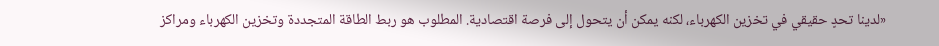«لدينا تحدٍ حقيقي في تخزين الكهرباء، لكنه يمكن أن يتحول إلى فرصة اقتصادية. المطلوب هو ربط الطاقة المتجددة وتخزين الكهرباء ومراكز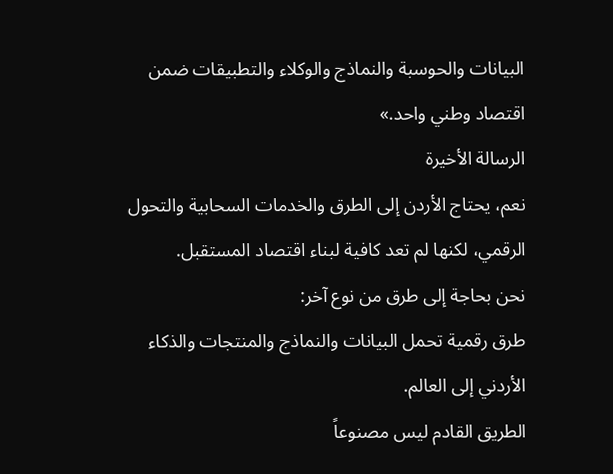البيانات والحوسبة والنماذج والوكلاء والتطبيقات ضمن اقتصاد وطني واحد.»
الرسالة الأخيرة
نعم، يحتاج الأردن إلى الطرق والخدمات السحابية والتحول الرقمي، لكنها لم تعد كافية لبناء اقتصاد المستقبل.
نحن بحاجة إلى طرق من نوع آخر:
طرق رقمية تحمل البيانات والنماذج والمنتجات والذكاء الأردني إلى العالم.
الطريق القادم ليس مصنوعاً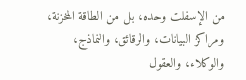من الإسفلت وحده، بل من الطاقة المخزنة، ومراكز البيانات، والرقائق، والنماذج، والوكلاء، والعقول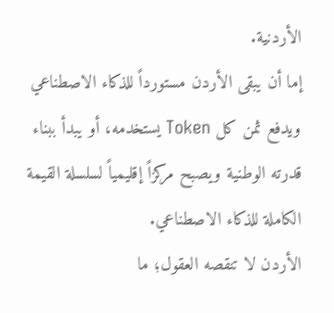الأردنية.
إما أن يبقى الأردن مستورداً للذكاء الاصطناعي ويدفع ثمن كل Token يستخدمه، أو يبدأ ببناء قدرته الوطنية ويصبح مركزاً إقليمياً لسلسلة القيمة الكاملة للذكاء الاصطناعي.
الأردن لا تنقصه العقول؛ ما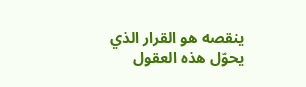ينقصه هو القرار الذي يحوّل هذه العقول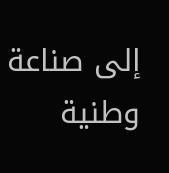إلى صناعة وطنية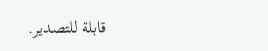قابلة للتصدير.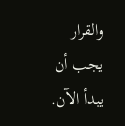والقرار يجب أن يبدأ الآن.